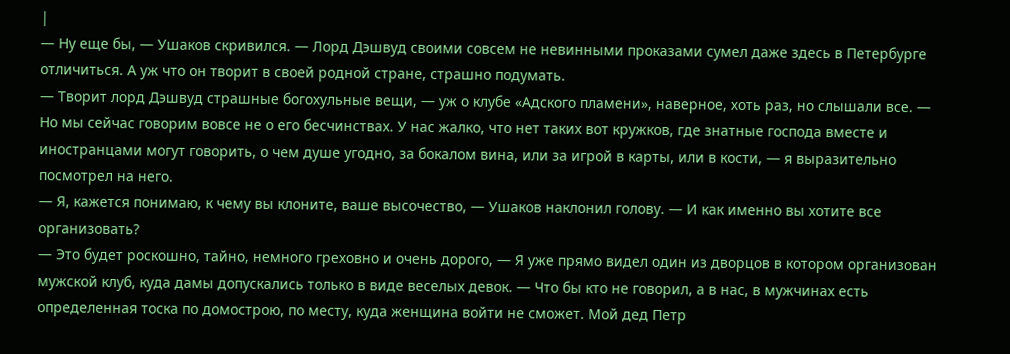|
— Ну еще бы, — Ушаков скривился. — Лорд Дэшвуд своими совсем не невинными проказами сумел даже здесь в Петербурге отличиться. А уж что он творит в своей родной стране, страшно подумать.
— Творит лорд Дэшвуд страшные богохульные вещи, — уж о клубе «Адского пламени», наверное, хоть раз, но слышали все. — Но мы сейчас говорим вовсе не о его бесчинствах. У нас жалко, что нет таких вот кружков, где знатные господа вместе и иностранцами могут говорить, о чем душе угодно, за бокалом вина, или за игрой в карты, или в кости, — я выразительно посмотрел на него.
— Я, кажется понимаю, к чему вы клоните, ваше высочество, — Ушаков наклонил голову. — И как именно вы хотите все организовать?
— Это будет роскошно, тайно, немного греховно и очень дорого, — Я уже прямо видел один из дворцов в котором организован мужской клуб, куда дамы допускались только в виде веселых девок. — Что бы кто не говорил, а в нас, в мужчинах есть определенная тоска по домострою, по месту, куда женщина войти не сможет. Мой дед Петр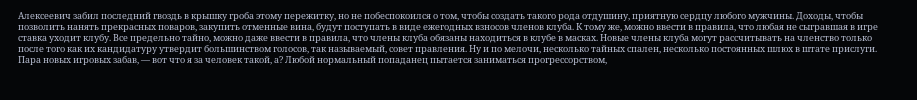Алексеевич забил последний гвоздь в крышку гроба этому пережитку, но не побеспокоился о том, чтобы создать такого рода отдушину, приятную сердцу любого мужчины. Доходы, чтобы позволить нанять прекрасных поваров, закупить отменные вина, будут поступать в виде ежегодных взносов членов клуба. К тому же, можно ввести в правила, что любая не сыгравшая в игре ставка уходит клубу. Все предельно тайно, можно даже ввести в правила, что члены клуба обязаны находиться в клубе в масках. Новые члены клуба могут рассчитывать на членство только после того как их кандидатуру утвердит большинством голосов, так называемый, совет правления. Ну и по мелочи, несколько тайных спален, несколько постоянных шлюх в штате прислуги. Пара новых игровых забав, — вот что я за человек такой, а? Любой нормальный попаданец пытается заниматься прогрессорством,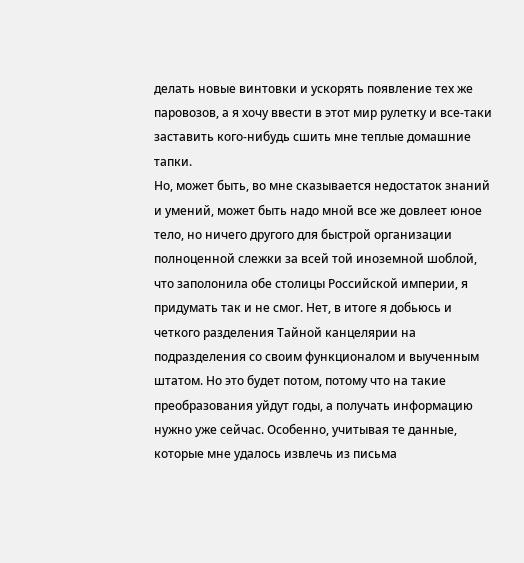делать новые винтовки и ускорять появление тех же паровозов, а я хочу ввести в этот мир рулетку и все-таки заставить кого-нибудь сшить мне теплые домашние тапки.
Но, может быть, во мне сказывается недостаток знаний и умений, может быть надо мной все же довлеет юное тело, но ничего другого для быстрой организации полноценной слежки за всей той иноземной шоблой, что заполонила обе столицы Российской империи, я придумать так и не смог. Нет, в итоге я добьюсь и четкого разделения Тайной канцелярии на подразделения со своим функционалом и выученным штатом. Но это будет потом, потому что на такие преобразования уйдут годы, а получать информацию нужно уже сейчас. Особенно, учитывая те данные, которые мне удалось извлечь из письма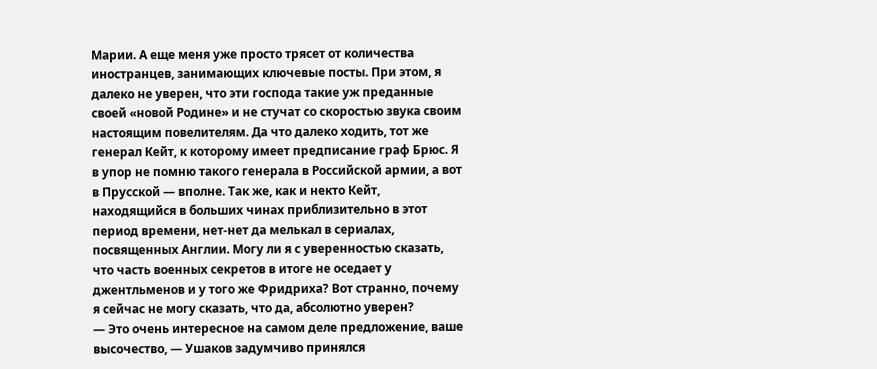Марии. А еще меня уже просто трясет от количества иностранцев, занимающих ключевые посты. При этом, я далеко не уверен, что эти господа такие уж преданные своей «новой Родине» и не стучат со скоростью звука своим настоящим повелителям. Да что далеко ходить, тот же генерал Кейт, к которому имеет предписание граф Брюс. Я в упор не помню такого генерала в Российской армии, а вот в Прусской — вполне. Так же, как и некто Кейт, находящийся в больших чинах приблизительно в этот период времени, нет-нет да мелькал в сериалах, посвященных Англии. Могу ли я с уверенностью сказать, что часть военных секретов в итоге не оседает у джентльменов и у того же Фридриха? Вот странно, почему я сейчас не могу сказать, что да, абсолютно уверен?
— Это очень интересное на самом деле предложение, ваше высочество, — Ушаков задумчиво принялся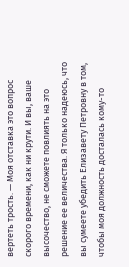вертеть трость. — Моя отставка это вопрос скорого времени, как ни крути. И вы, ваше высочество, не сможете повлиять на это решение ее величества. Я только надеюсь, что вы сумеете убедить Елизавету Петровну в том, чтобы моя должность досталась кому-то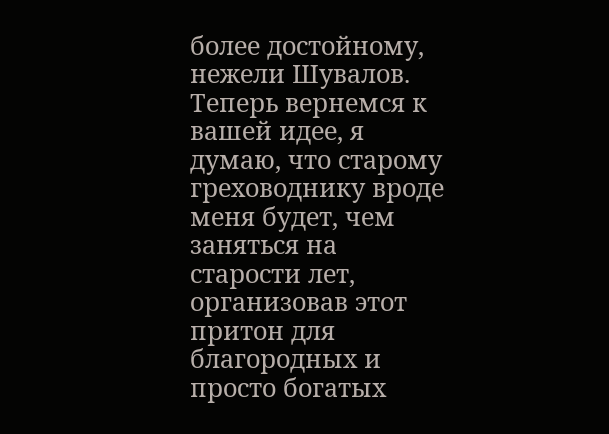более достойному, нежели Шувалов. Теперь вернемся к вашей идее, я думаю, что старому греховоднику вроде меня будет, чем заняться на старости лет, организовав этот притон для благородных и просто богатых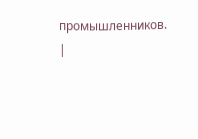промышленников. |